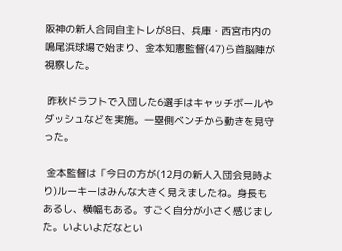阪神の新人合同自主トレが8日、兵庫・西宮市内の鳴尾浜球場で始まり、金本知憲監督(47)ら首脳陣が視察した。

 昨秋ドラフトで入団した6選手はキャッチボールやダッシュなどを実施。一塁側ベンチから動きを見守った。

 金本監督は「今日の方が(12月の新人入団会見時より)ルーキーはみんな大きく見えましたね。身長もあるし、横幅もある。すごく自分が小さく感じました。いよいよだなとい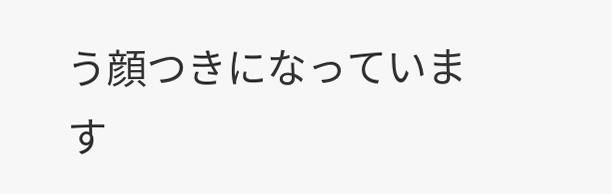う顔つきになっています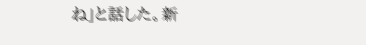ね」と話した。新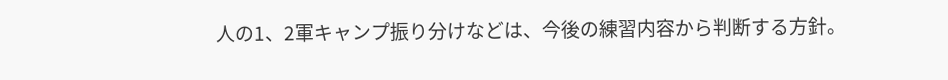人の1、2軍キャンプ振り分けなどは、今後の練習内容から判断する方針。